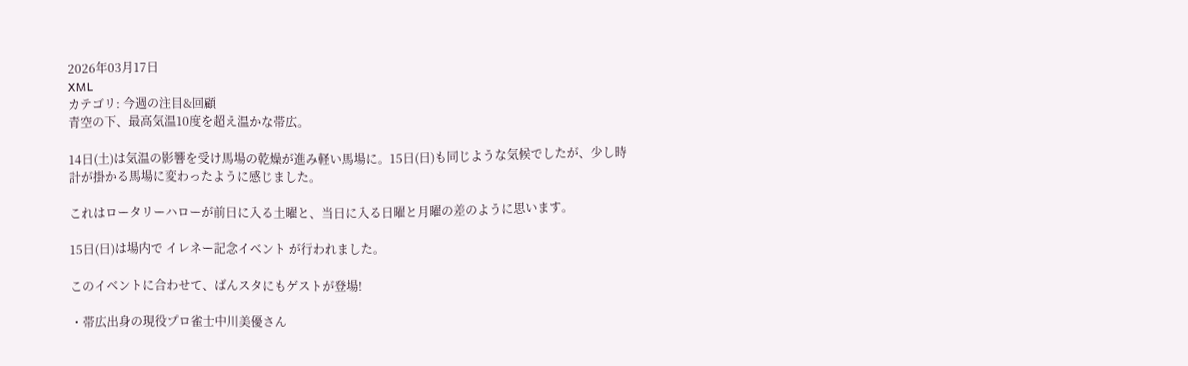2026年03月17日
XML
カテゴリ: 今週の注目&回顧
青空の下、最高気温10度を超え温かな帯広。

14日(土)は気温の影響を受け馬場の乾燥が進み軽い馬場に。15日(日)も同じような気候でしたが、少し時計が掛かる馬場に変わったように感じました。

これはロータリーハローが前日に入る土曜と、当日に入る日曜と月曜の差のように思います。

15日(日)は場内で イレネー記念イベント が行われました。

このイベントに合わせて、ばんスタにもゲストが登場!

・帯広出身の現役プロ雀士中川美優さん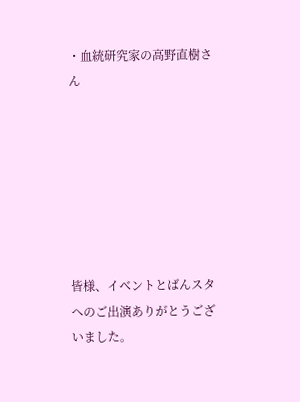・血統研究家の高野直樹さん







皆様、イベントとばんスタへのご出演ありがとうございました。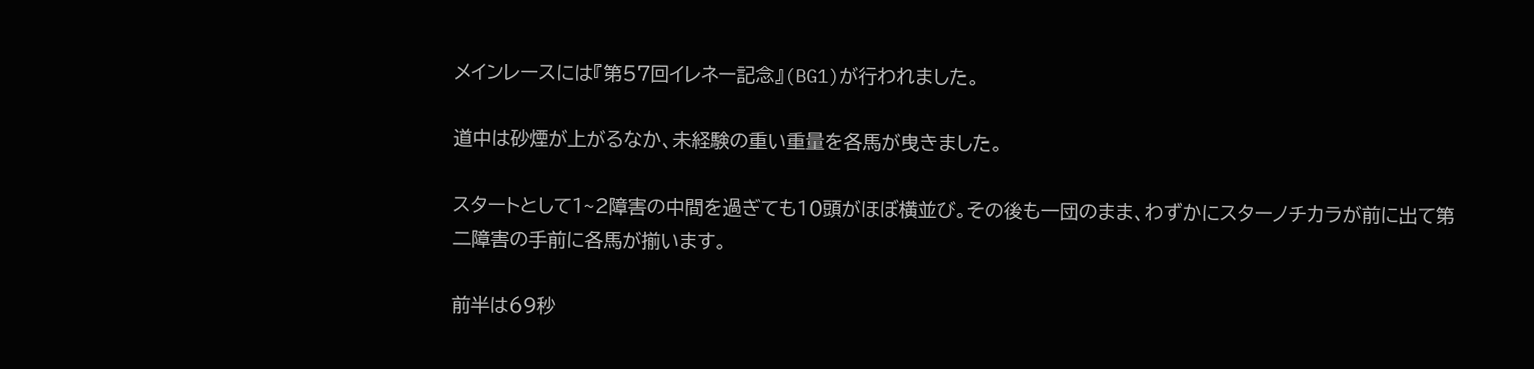メインレースには『第57回イレネー記念』(BG1)が行われました。

道中は砂煙が上がるなか、未経験の重い重量を各馬が曳きました。

スタートとして1~2障害の中間を過ぎても10頭がほぼ横並び。その後も一団のまま、わずかにスターノチカラが前に出て第二障害の手前に各馬が揃います。

前半は69秒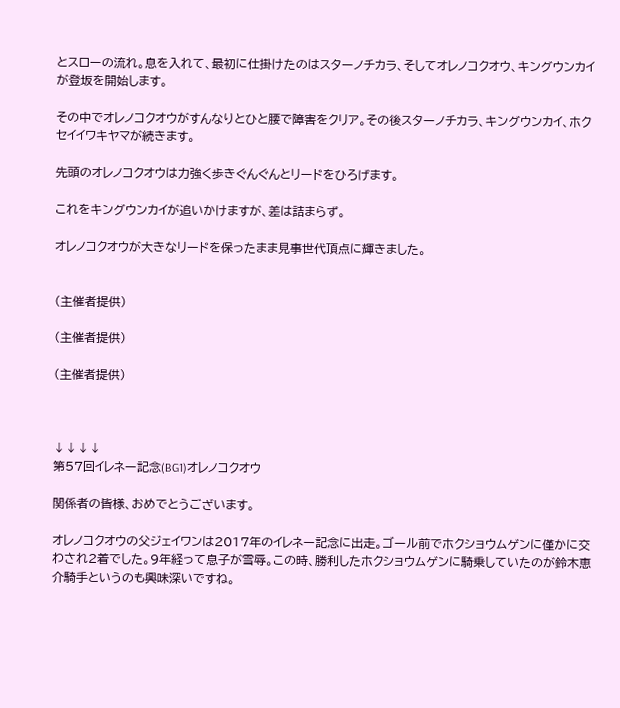とスローの流れ。息を入れて、最初に仕掛けたのはスターノチカラ、そしてオレノコクオウ、キングウンカイが登坂を開始します。

その中でオレノコクオウがすんなりとひと腰で障害をクリア。その後スターノチカラ、キングウンカイ、ホクセイイワキヤマが続きます。

先頭のオレノコクオウは力強く歩きぐんぐんとリードをひろげます。

これをキングウンカイが追いかけますが、差は詰まらず。

オレノコクオウが大きなリードを保ったまま見事世代頂点に輝きました。


(主催者提供)

(主催者提供)

(主催者提供)



↓↓↓↓
第57回イレネー記念(BG1)オレノコクオウ

関係者の皆様、おめでとうございます。

オレノコクオウの父ジェイワンは2017年のイレネー記念に出走。ゴール前でホクショウムゲンに僅かに交わされ2着でした。9年経って息子が雪辱。この時、勝利したホクショウムゲンに騎乗していたのが鈴木恵介騎手というのも興味深いですね。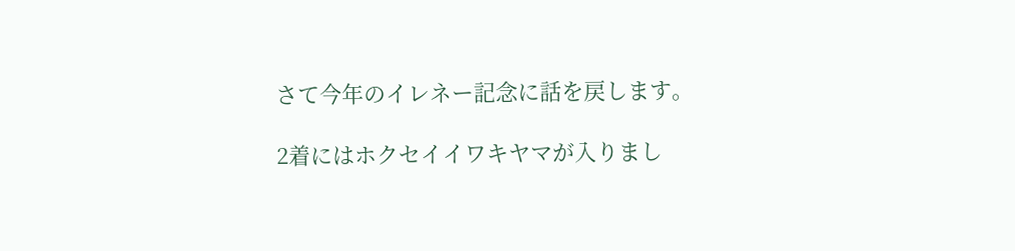さて今年のイレネー記念に話を戻します。

2着にはホクセイイワキヤマが入りまし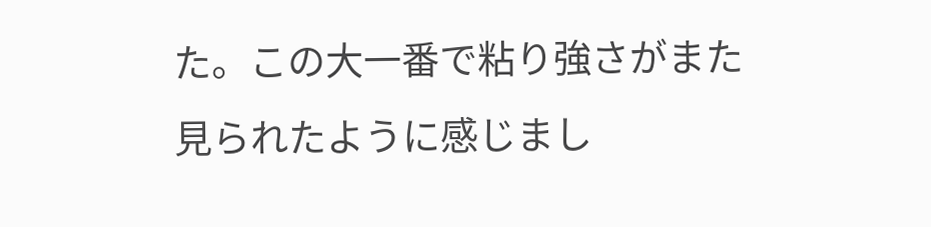た。この大一番で粘り強さがまた見られたように感じまし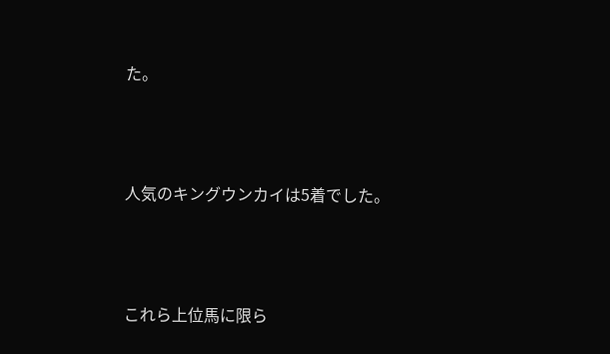た。



人気のキングウンカイは5着でした。



これら上位馬に限ら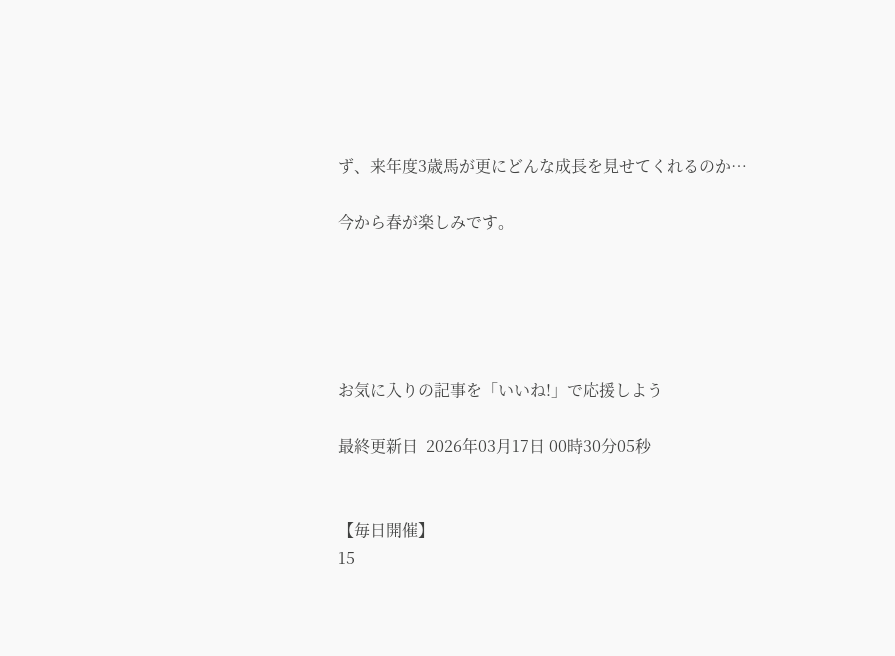ず、来年度3歳馬が更にどんな成長を見せてくれるのか…

今から春が楽しみです。





お気に入りの記事を「いいね!」で応援しよう

最終更新日  2026年03月17日 00時30分05秒


【毎日開催】
15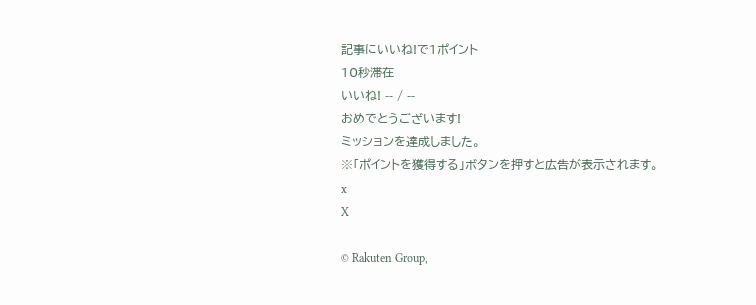記事にいいね!で1ポイント
10秒滞在
いいね! -- / --
おめでとうございます!
ミッションを達成しました。
※「ポイントを獲得する」ボタンを押すと広告が表示されます。
x
X

© Rakuten Group,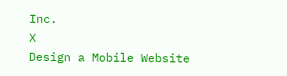Inc.
X
Design a Mobile Website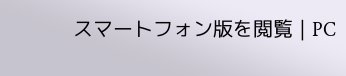スマートフォン版を閲覧 | PC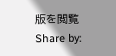版を閲覧
Share by: